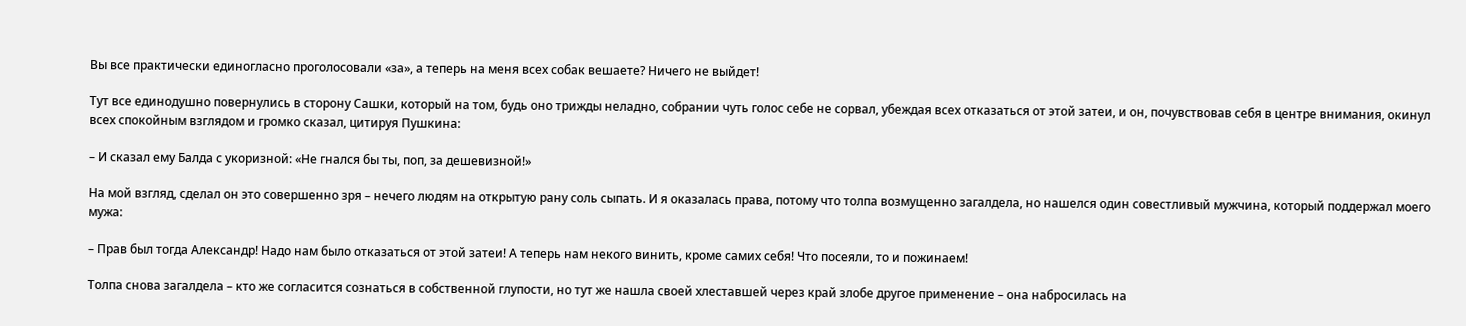Вы все практически единогласно проголосовали «за», а теперь на меня всех собак вешаете? Ничего не выйдет!

Тут все единодушно повернулись в сторону Сашки, который на том, будь оно трижды неладно, собрании чуть голос себе не сорвал, убеждая всех отказаться от этой затеи, и он, почувствовав себя в центре внимания, окинул всех спокойным взглядом и громко сказал, цитируя Пушкина:

– И сказал ему Балда с укоризной: «Не гнался бы ты, поп, за дешевизной!»

На мой взгляд, сделал он это совершенно зря – нечего людям на открытую рану соль сыпать. И я оказалась права, потому что толпа возмущенно загалдела, но нашелся один совестливый мужчина, который поддержал моего мужа:

– Прав был тогда Александр! Надо нам было отказаться от этой затеи! А теперь нам некого винить, кроме самих себя! Что посеяли, то и пожинаем!

Толпа снова загалдела – кто же согласится сознаться в собственной глупости, но тут же нашла своей хлеставшей через край злобе другое применение – она набросилась на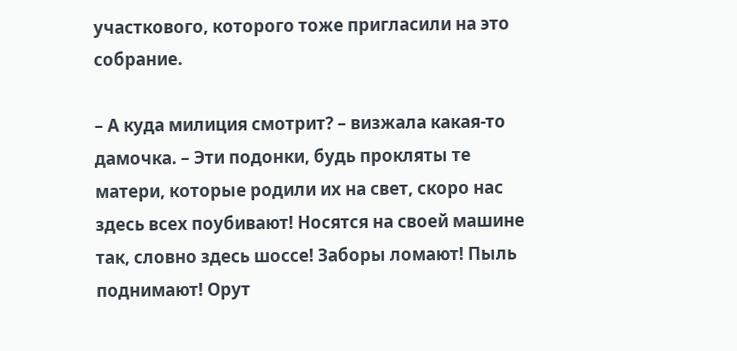участкового, которого тоже пригласили на это собрание.

– А куда милиция смотрит? – визжала какая-то дамочка. – Эти подонки, будь прокляты те матери, которые родили их на свет, скоро нас здесь всех поубивают! Носятся на своей машине так, словно здесь шоссе! Заборы ломают! Пыль поднимают! Орут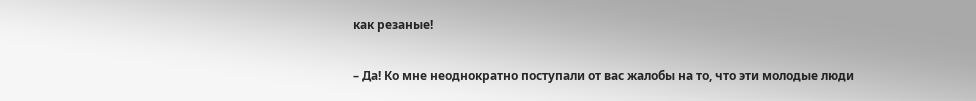как резаные!

– Да! Ко мне неоднократно поступали от вас жалобы на то, что эти молодые люди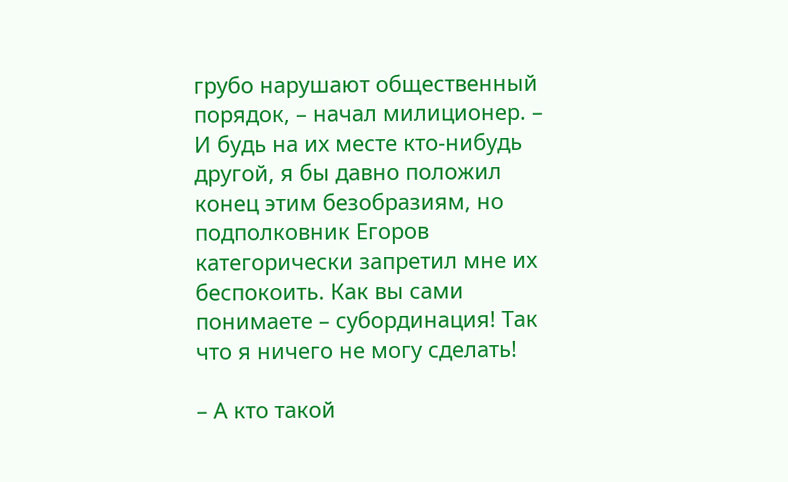грубо нарушают общественный порядок, – начал милиционер. – И будь на их месте кто-нибудь другой, я бы давно положил конец этим безобразиям, но подполковник Егоров категорически запретил мне их беспокоить. Как вы сами понимаете – субординация! Так что я ничего не могу сделать!

– А кто такой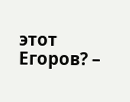этот Егоров? –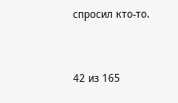спросил кто-то.



42 из 165